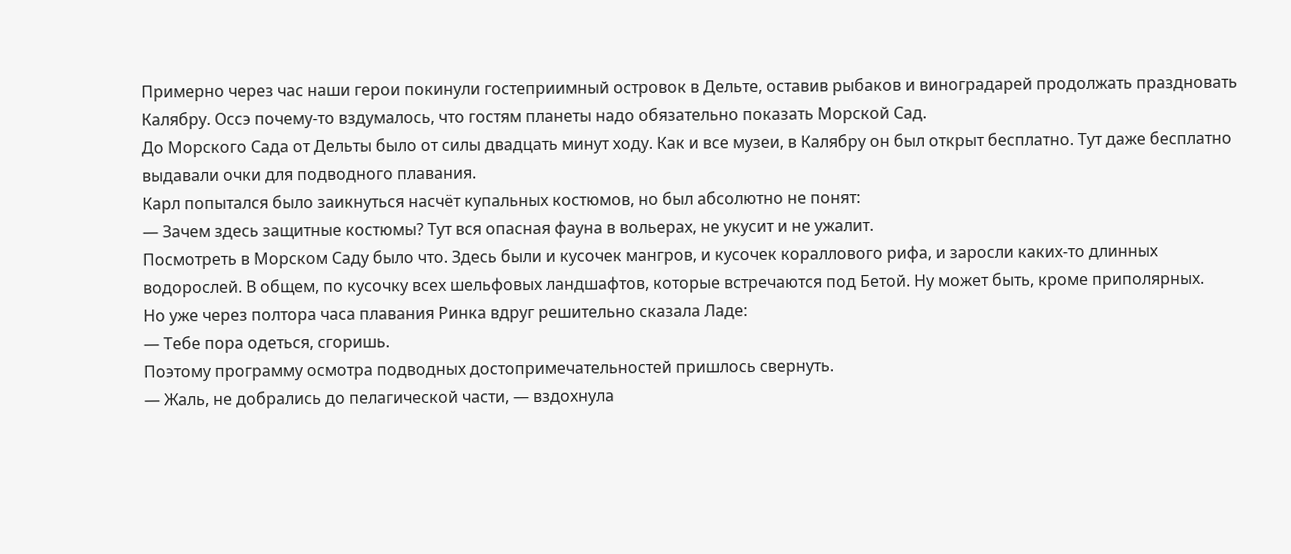Примерно через час наши герои покинули гостеприимный островок в Дельте, оставив рыбаков и виноградарей продолжать праздновать Калябру. Оссэ почему-то вздумалось, что гостям планеты надо обязательно показать Морской Сад.
До Морского Сада от Дельты было от силы двадцать минут ходу. Как и все музеи, в Калябру он был открыт бесплатно. Тут даже бесплатно выдавали очки для подводного плавания.
Карл попытался было заикнуться насчёт купальных костюмов, но был абсолютно не понят:
— Зачем здесь защитные костюмы? Тут вся опасная фауна в вольерах, не укусит и не ужалит.
Посмотреть в Морском Саду было что. Здесь были и кусочек мангров, и кусочек кораллового рифа, и заросли каких-то длинных водорослей. В общем, по кусочку всех шельфовых ландшафтов, которые встречаются под Бетой. Ну может быть, кроме приполярных.
Но уже через полтора часа плавания Ринка вдруг решительно сказала Ладе:
— Тебе пора одеться, сгоришь.
Поэтому программу осмотра подводных достопримечательностей пришлось свернуть.
— Жаль, не добрались до пелагической части, — вздохнула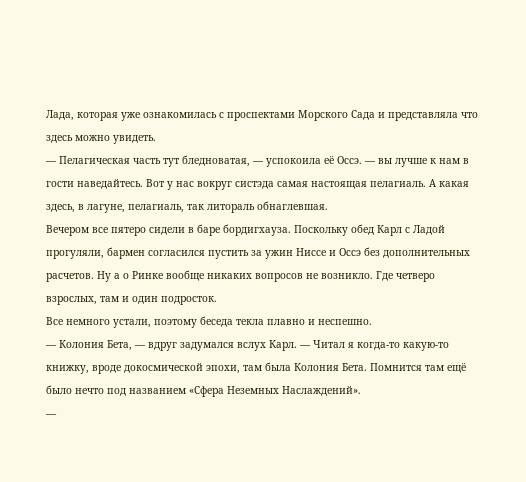Лада, которая уже ознакомилась с проспектами Морского Сада и представляла что здесь можно увидеть.
— Пелагическая часть тут бледноватая, — успокоила её Оссэ. — вы лучше к нам в гости наведайтесь. Вот у нас вокруг систэда самая настоящая пелагиаль. А какая здесь, в лагуне, пелагиаль, так литораль обнаглевшая.
Вечером все пятеро сидели в баре бордигхауза. Поскольку обед Карл с Ладой прогуляли, бармен согласился пустить за ужин Ниссе и Оссэ без дополнительных расчетов. Ну а о Ринке вообще никаких вопросов не возникло. Где четверо взрослых, там и один подросток.
Все немного устали, поэтому беседа текла плавно и неспешно.
— Колония Бета, — вдруг задумался вслух Карл. — Читал я когда-то какую-то книжку, вроде докосмической эпохи, там была Колония Бета. Помнится там ещё было нечто под названием «Сфера Неземных Наслаждений».
—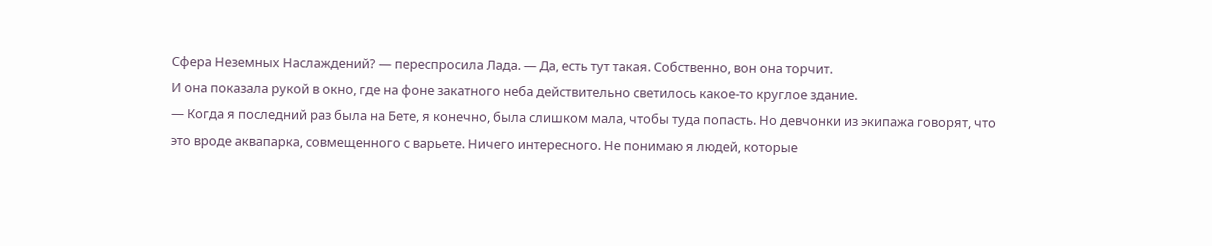Сфера Неземных Наслаждений? — переспросила Лада. — Да, есть тут такая. Собственно, вон она торчит.
И она показала рукой в окно, где на фоне закатного неба действительно светилось какое-то круглое здание.
— Когда я последний раз была на Бете, я конечно, была слишком мала, чтобы туда попасть. Но девчонки из экипажа говорят, что это вроде аквапарка, совмещенного с варьете. Ничего интересного. Не понимаю я людей, которые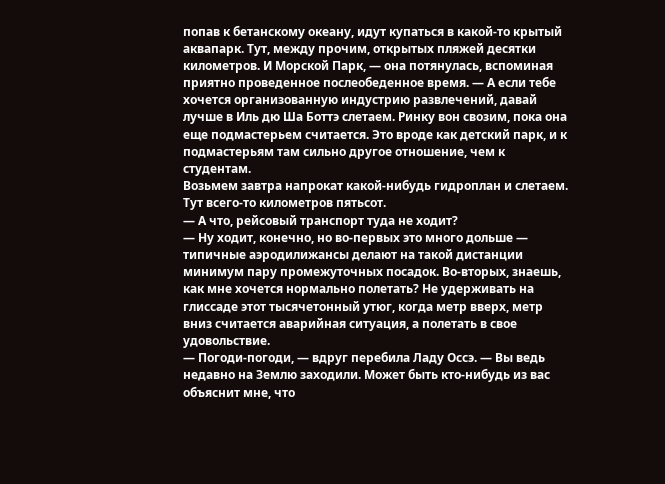попав к бетанскому океану, идут купаться в какой-то крытый аквапарк. Тут, между прочим, открытых пляжей десятки километров. И Морской Парк, — она потянулась, вспоминая приятно проведенное послеобеденное время. — А если тебе хочется организованную индустрию развлечений, давай лучше в Иль дю Ша Боттэ слетаем. Ринку вон свозим, пока она еще подмастерьем считается. Это вроде как детский парк, и к подмастерьям там сильно другое отношение, чем к студентам.
Возьмем завтра напрокат какой-нибудь гидроплан и слетаем. Тут всего-то километров пятьсот.
— А что, рейсовый транспорт туда не ходит?
— Ну ходит, конечно, но во-первых это много дольше — типичные аэродилижансы делают на такой дистанции минимум пару промежуточных посадок. Во-вторых, знаешь, как мне хочется нормально полетать? Не удерживать на глиссаде этот тысячетонный утюг, когда метр вверх, метр вниз считается аварийная ситуация, а полетать в свое удовольствие.
— Погоди-погоди, — вдруг перебила Ладу Оссэ. — Вы ведь недавно на Землю заходили. Может быть кто-нибудь из вас объяснит мне, что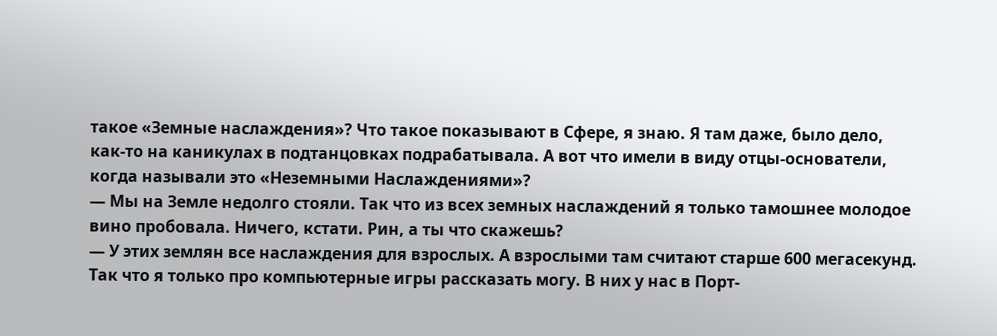такое «Земные наслаждения»? Что такое показывают в Сфере, я знаю. Я там даже, было дело, как-то на каникулах в подтанцовках подрабатывала. А вот что имели в виду отцы-основатели, когда называли это «Неземными Наслаждениями»?
— Мы на Земле недолго стояли. Так что из всех земных наслаждений я только тамошнее молодое вино пробовала. Ничего, кстати. Рин, а ты что скажешь?
— У этих землян все наслаждения для взрослых. А взрослыми там считают старше 600 мегасекунд. Так что я только про компьютерные игры рассказать могу. В них у нас в Порт-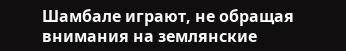Шамбале играют, не обращая внимания на землянские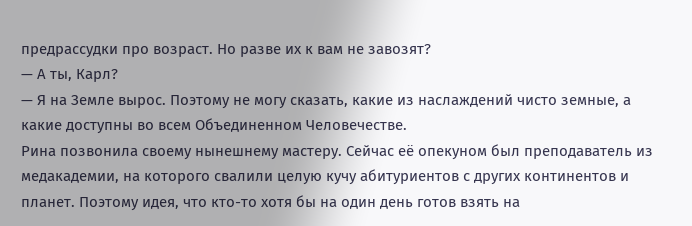предрассудки про возраст. Но разве их к вам не завозят?
— А ты, Карл?
— Я на Земле вырос. Поэтому не могу сказать, какие из наслаждений чисто земные, а какие доступны во всем Объединенном Человечестве.
Рина позвонила своему нынешнему мастеру. Сейчас её опекуном был преподаватель из медакадемии, на которого свалили целую кучу абитуриентов с других континентов и планет. Поэтому идея, что кто-то хотя бы на один день готов взять на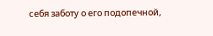себя заботу о его подопечной,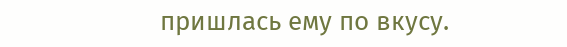пришлась ему по вкусу.